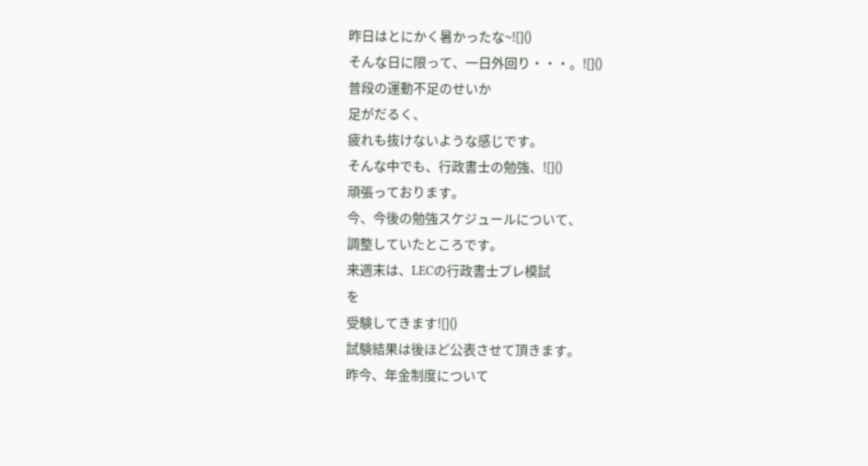昨日はとにかく暑かったな~![]()
そんな日に限って、一日外回り・・・。![]()
普段の運動不足のせいか
足がだるく、
疲れも抜けないような感じです。
そんな中でも、行政書士の勉強、![]()
頑張っております。
今、今後の勉強スケジュールについて、
調整していたところです。
来週末は、LECの行政書士プレ模試
を
受験してきます![]()
試験結果は後ほど公表させて頂きます。
昨今、年金制度について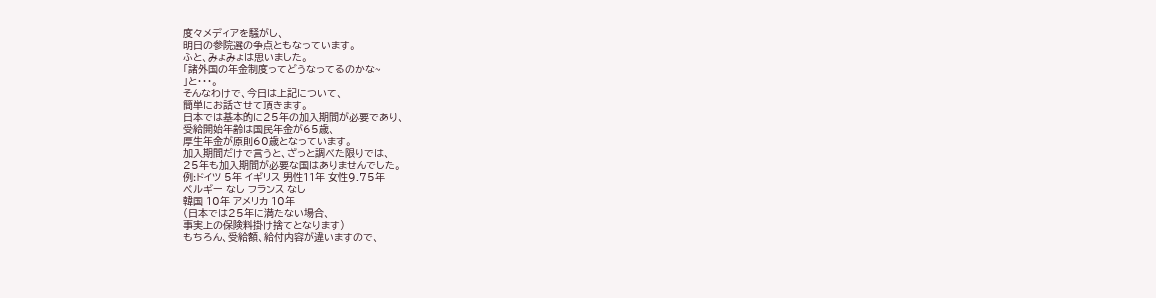度々メディアを騒がし、
明日の参院選の争点ともなっています。
ふと、みょみょは思いました。
「諸外国の年金制度ってどうなってるのかな~
」と・・・。
そんなわけで、今日は上記について、
簡単にお話させて頂きます。
日本では基本的に25年の加入期間が必要であり、
受給開始年齢は国民年金が65歳、
厚生年金が原則60歳となっています。
加入期間だけで言うと、ざっと調べた限りでは、
25年も加入期間が必要な国はありませんでした。
例:ドイツ 5年 イギリス 男性11年 女性9.75年
ベルギー なし フランス なし
韓国 10年 アメリカ 10年
(日本では25年に満たない場合、
事実上の保険料掛け捨てとなります)
もちろん、受給額、給付内容が違いますので、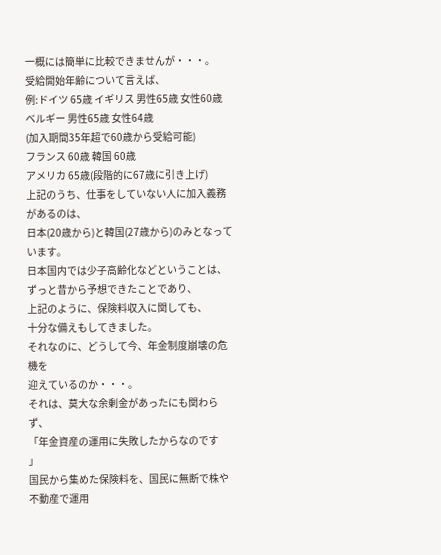一概には簡単に比較できませんが・・・。
受給開始年齢について言えば、
例:ドイツ 65歳 イギリス 男性65歳 女性60歳
ベルギー 男性65歳 女性64歳
(加入期間35年超で60歳から受給可能)
フランス 60歳 韓国 60歳
アメリカ 65歳(段階的に67歳に引き上げ)
上記のうち、仕事をしていない人に加入義務があるのは、
日本(20歳から)と韓国(27歳から)のみとなっています。
日本国内では少子高齢化などということは、
ずっと昔から予想できたことであり、
上記のように、保険料収入に関しても、
十分な備えもしてきました。
それなのに、どうして今、年金制度崩壊の危機を
迎えているのか・・・。
それは、莫大な余剰金があったにも関わらず、
「年金資産の運用に失敗したからなのです
」
国民から集めた保険料を、国民に無断で株や不動産で運用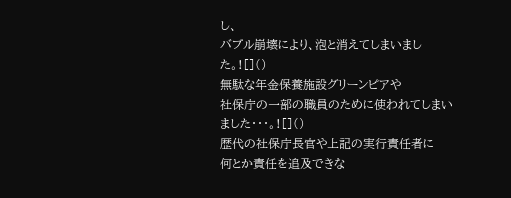し、
バブル崩壊により、泡と消えてしまいました。![]()
無駄な年金保養施設グリーンピアや
社保庁の一部の職員のために使われてしまいました・・・。![]()
歴代の社保庁長官や上記の実行責任者に
何とか責任を追及できな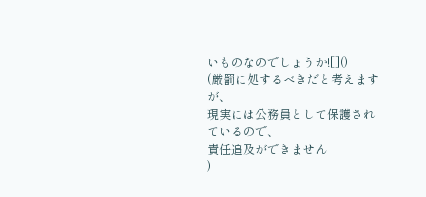いものなのでしょうか![]()
(厳罰に処するべきだと考えますが、
現実には公務員として保護されているので、
責任追及ができません
)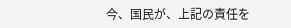今、国民が、上記の責任を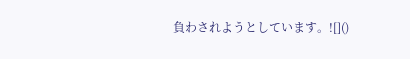負わされようとしています。![]()